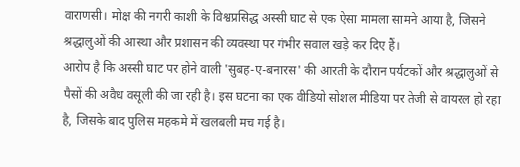वाराणसी। मोक्ष की नगरी काशी के विश्वप्रसिद्ध अस्सी घाट से एक ऐसा मामला सामने आया है, जिसने श्रद्धालुओं की आस्था और प्रशासन की व्यवस्था पर गंभीर सवाल खड़े कर दिए हैं।
आरोप है कि अस्सी घाट पर होने वाली 'सुबह-ए-बनारस' की आरती के दौरान पर्यटकों और श्रद्धालुओं से पैसों की अवैध वसूली की जा रही है। इस घटना का एक वीडियो सोशल मीडिया पर तेजी से वायरल हो रहा है, जिसके बाद पुलिस महकमे में खलबली मच गई है।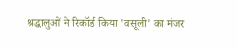श्रद्धालुओं ने रिकॉर्ड किया 'वसूली' का मंजर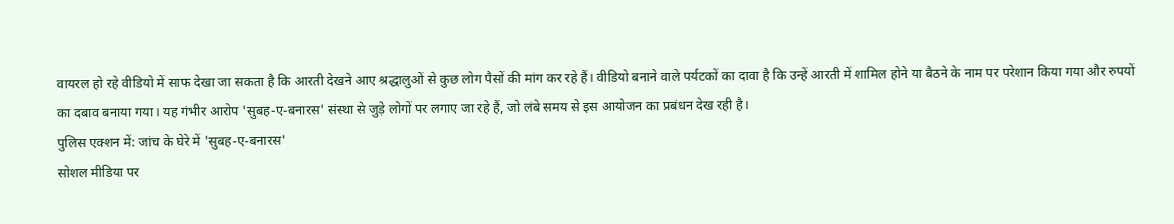वायरल हो रहे वीडियो में साफ देखा जा सकता है कि आरती देखने आए श्रद्धालुओं से कुछ लोग पैसों की मांग कर रहे हैं। वीडियो बनाने वाले पर्यटकों का दावा है कि उन्हें आरती में शामिल होने या बैठने के नाम पर परेशान किया गया और रुपयों का दबाव बनाया गया। यह गंभीर आरोप 'सुबह-ए-बनारस' संस्था से जुड़े लोगों पर लगाए जा रहे हैं, जो लंबे समय से इस आयोजन का प्रबंधन देख रही है।
पुलिस एक्शन में: जांच के घेरे में 'सुबह-ए-बनारस'
सोशल मीडिया पर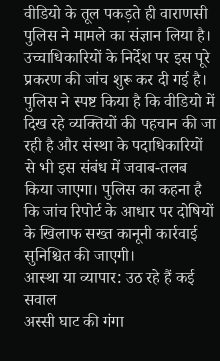वीडियो के तूल पकड़ते ही वाराणसी पुलिस ने मामले का संज्ञान लिया है। उच्चाधिकारियों के निर्देश पर इस पूरे प्रकरण की जांच शुरू कर दी गई है। पुलिस ने स्पष्ट किया है कि वीडियो में दिख रहे व्यक्तियों की पहचान की जा रही है और संस्था के पदाधिकारियों से भी इस संबंध में जवाब-तलब किया जाएगा। पुलिस का कहना है कि जांच रिपोर्ट के आधार पर दोषियों के खिलाफ सख्त कानूनी कार्रवाई सुनिश्चित की जाएगी।
आस्था या व्यापार: उठ रहे हैं कई सवाल
अस्सी घाट की गंगा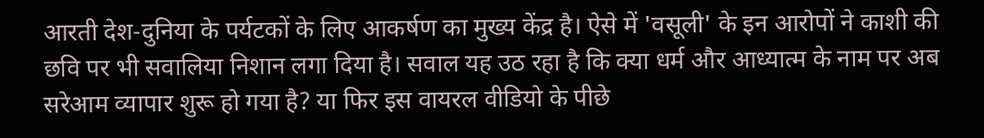आरती देश-दुनिया के पर्यटकों के लिए आकर्षण का मुख्य केंद्र है। ऐसे में 'वसूली' के इन आरोपों ने काशी की छवि पर भी सवालिया निशान लगा दिया है। सवाल यह उठ रहा है कि क्या धर्म और आध्यात्म के नाम पर अब सरेआम व्यापार शुरू हो गया है? या फिर इस वायरल वीडियो के पीछे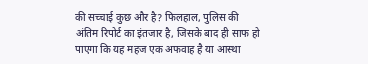की सच्चाई कुछ और है? फिलहाल, पुलिस की अंतिम रिपोर्ट का इंतजार है, जिसके बाद ही साफ हो पाएगा कि यह महज एक अफवाह है या आस्था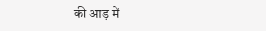की आड़ में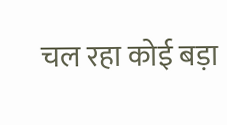चल रहा कोई बड़ा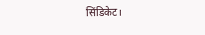सिंडिकेट।